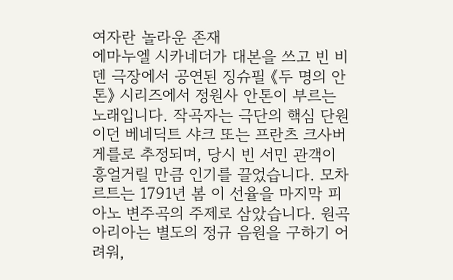여자란 놀라운 존재
에마누엘 시카네더가 대본을 쓰고 빈 비덴 극장에서 공연된 징슈필 《두 명의 안톤》 시리즈에서 정원사 안톤이 부르는 노래입니다. 작곡자는 극단의 핵심 단원이던 베네딕트 샤크 또는 프란츠 크사버 게를로 추정되며, 당시 빈 서민 관객이 흥얼거릴 만큼 인기를 끌었습니다. 모차르트는 1791년 봄 이 선율을 마지막 피아노 변주곡의 주제로 삼았습니다. 원곡 아리아는 별도의 정규 음원을 구하기 어려워,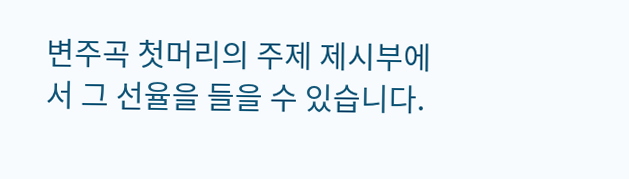변주곡 첫머리의 주제 제시부에서 그 선율을 들을 수 있습니다.